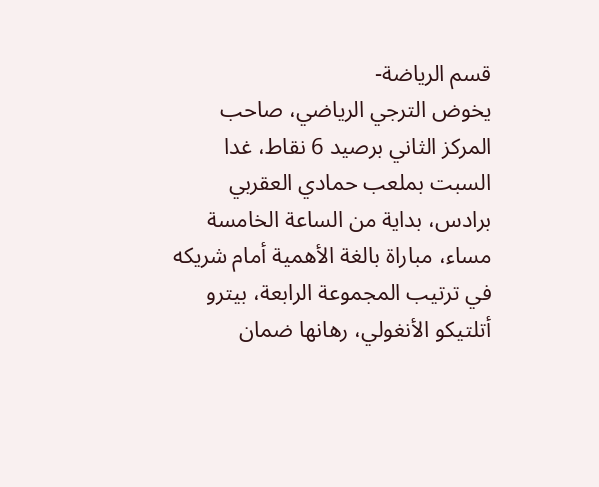قسم الرياضة-
يخوض الترجي الرياضي، صاحب المركز الثاني برصيد 6 نقاط، غدا السبت بملعب حمادي العقربي برادس، بداية من الساعة الخامسة مساء، مباراة بالغة الأهمية أمام شريكه في ترتيب المجموعة الرابعة، بيترو أتلتيكو الأنغولي، رهانها ضمان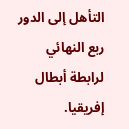التأهل إلى الدور ربع النهائي لرابطة أبطال إفريقيا.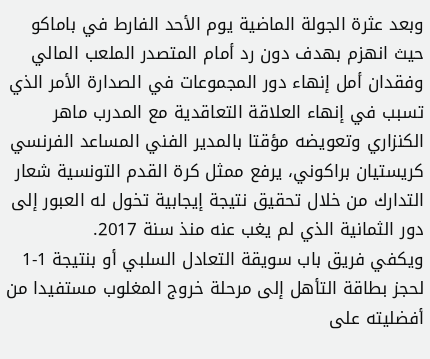وبعد عثرة الجولة الماضية يوم الأحد الفارط في باماكو حيث انهزم بهدف دون رد أمام المتصدر الملعب المالي وفقدان أمل إنهاء دور المجموعات في الصدارة الأمر الذي تسبب في إنهاء العلاقة التعاقدية مع المدرب ماهر الكنزاري وتعويضه مؤقتا بالمدير الفني المساعد الفرنسي كريستيان براكوني، يرفع ممثل كرة القدم التونسية شعار التدارك من خلال تحقيق نتيجة إيجابية تخول له العبور إلى دور الثمانية الذي لم يغب عنه منذ سنة 2017.
ويكفي فريق باب سويقة التعادل السلبي أو بنتيجة 1-1 لحجز بطاقة التأهل إلى مرحلة خروج المغلوب مستفيدا من أفضليته على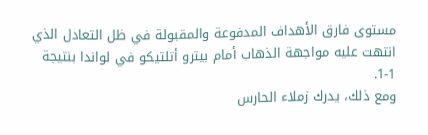مستوى فارق الأهداف المدفوعة والمقبولة في ظل التعادل الذي انتهت عليه مواجهة الذهاب أمام بيترو أتلتيكو في لواندا بنتيجة 1-1.
ومع ذلك، يدرك زملاء الحارس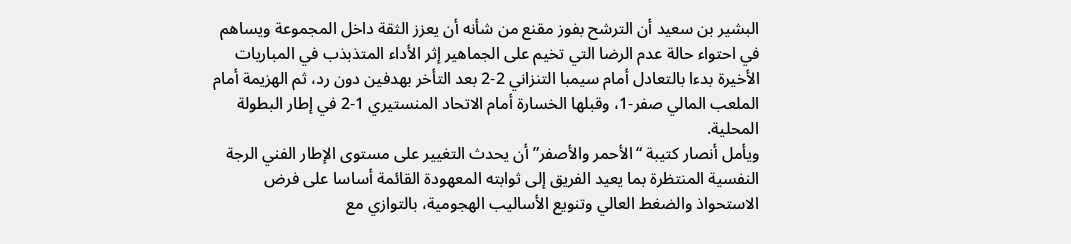البشير بن سعيد أن الترشح بفوز مقنع من شأنه أن يعزز الثقة داخل المجموعة ويساهم في احتواء حالة عدم الرضا التي تخيم على الجماهير إثر الأداء المتذبذب في المباريات الأخيرة بدءا بالتعادل أمام سيمبا التنزاني 2-2 بعد التأخر بهدفين دون رد، ثم الهزيمة أمام الملعب المالي صفر-1، وقبلها الخسارة أمام الاتحاد المنستيري 1-2 في إطار البطولة المحلية.
ويأمل أنصار كتيبة “الأحمر والأصفر” أن يحدث التغيير على مستوى الإطار الفني الرجة النفسية المنتظرة بما يعيد الفريق إلى ثوابته المعهودة القائمة أساسا على فرض الاستحواذ والضغط العالي وتنويع الأساليب الهجومية، بالتوازي مع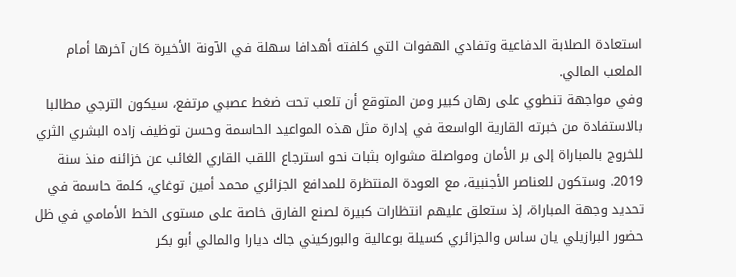استعادة الصلابة الدفاعية وتفادي الهفوات التي كلفته أهدافا سهلة في الآونة الأخيرة كان آخرها أمام الملعب المالي.
وفي مواجهة تنطوي على رهان كبير ومن المتوقع أن تلعب تحت ضغط عصبي مرتفع، سيكون الترجي مطالبا بالاستفادة من خبرته القارية الواسعة في إدارة مثل هذه المواعيد الحاسمة وحسن توظيف زاده البشري الثري للخروج بالمباراة إلى بر الأمان ومواصلة مشواره بثبات نحو استرجاع اللقب القاري الغائب عن خزائنه منذ سنة 2019. وستكون للعناصر الأجنبية، مع العودة المنتظرة للمدافع الجزائري محمد أمين توغاي، كلمة حاسمة في تحديد وجهة المباراة، إذ ستعلق عليهم انتظارات كبيرة لصنع الفارق خاصة على مستوى الخط الأمامي في ظل حضور البرازيلي يان ساس والجزائري كسيلة بوعالية والبوركيني جاك ديارا والمالي أبو بكر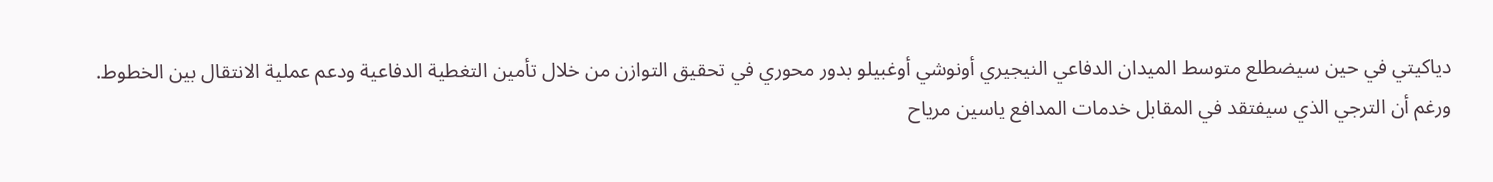دياكيتي في حين سيضطلع متوسط الميدان الدفاعي النيجيري أونوشي أوغبيلو بدور محوري في تحقيق التوازن من خلال تأمين التغطية الدفاعية ودعم عملية الانتقال بين الخطوط.
ورغم أن الترجي الذي سيفتقد في المقابل خدمات المدافع ياسين مرياح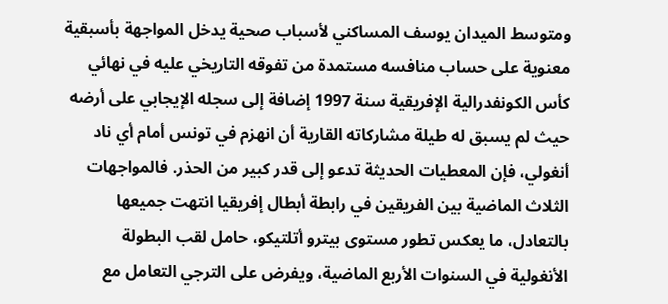ومتوسط الميدان يوسف المساكني لأسباب صحية يدخل المواجهة بأسبقية معنوية على حساب منافسه مستمدة من تفوقه التاريخي عليه في نهائي كأس الكونفدرالية الإفريقية سنة 1997 إضافة إلى سجله الإيجابي على أرضه حيث لم يسبق له طيلة مشاركاته القارية أن انهزم في تونس أمام أي ناد أنغولي، فإن المعطيات الحديثة تدعو إلى قدر كبير من الحذر. فالمواجهات الثلاث الماضية بين الفريقين في رابطة أبطال إفريقيا انتهت جميعها بالتعادل، ما يعكس تطور مستوى بيترو أتلتيكو، حامل لقب البطولة الأنغولية في السنوات الأربع الماضية، ويفرض على الترجي التعامل مع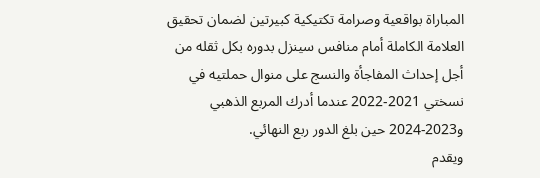المباراة بواقعية وصرامة تكتيكية كبيرتين لضمان تحقيق العلامة الكاملة أمام منافس سينزل بدوره بكل ثقله من أجل إحداث المفاجأة والنسج على منوال حملتيه في نسختي 2021-2022 عندما أدرك المربع الذهبي و2023-2024 حين بلغ الدور ربع النهائي.
ويقدم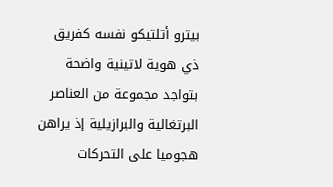بيترو أتلتيكو نفسه كفريق ذي هوية لاتينية واضحة بتواجد مجموعة من العناصر البرتغالية والبرازيلية إذ يراهن هجوميا على التحركات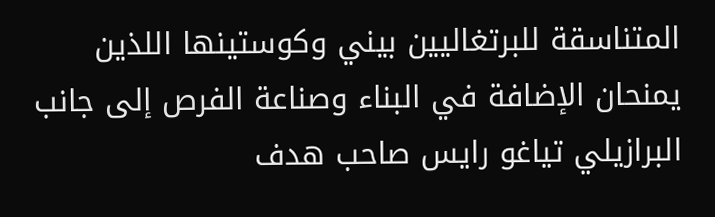المتناسقة للبرتغاليين بيني وكوستينها اللذين يمنحان الإضافة في البناء وصناعة الفرص إلى جانب البرازيلي تياغو رايس صاحب هدف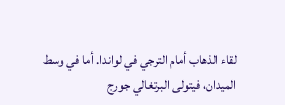لقاء الذهاب أمام الترجي في لواندا. أما في وسط الميدان، فيتولى البرتغالي جورج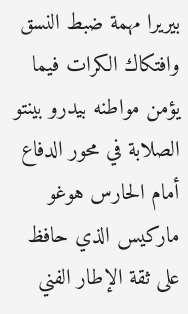بيريرا مهمة ضبط النسق وافتكاك الكرات فيما يؤمن مواطنه بيدرو بينتو الصلابة في محور الدفاع أمام الحارس هوغو ماركيس الذي حافظ على ثقة الإطار الفني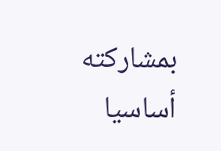بمشاركته أساسيا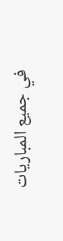في جميع المباريات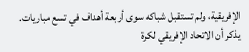الإفريقية، ولم تستقبل شباكه سوى أربعة أهداف في تسع مباريات.
يذكر أن الاتحاد الإفريقي لكرة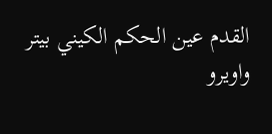القدم عين الحكم الكيني بيتر واويرو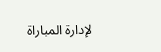لإدارة المباراة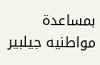بمساعدة مواطنيه جيلبير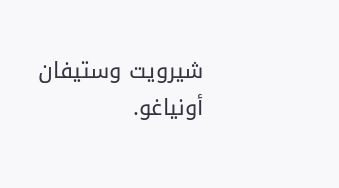شيرويت وستيفان أونياغو.